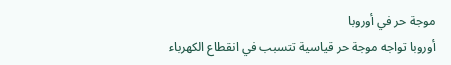موجة حر في أوروبا
أوروبا تواجه موجة حر قياسية تتسبب في انقطاع الكهرباء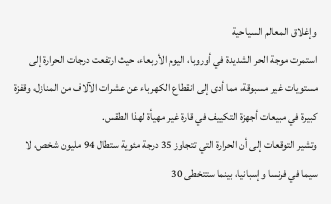وإغلاق المعالم السياحية
استمرت موجة الحر الشديدة في أوروبا، اليوم الأربعاء، حيث ارتفعت درجات الحرارة إلى مستويات غير مسبوقة، مما أدى إلى انقطاع الكهرباء عن عشرات الآلاف من المنازل، وقفزة كبيرة في مبيعات أجهزة التكييف في قارة غير مهيأة لهذا الطقس.
وتشير التوقعات إلى أن الحرارة التي تتجاوز 35 درجة مئوية ستطال 94 مليون شخص، لا سيما في فرنسا وإسبانيا، بينما ستتخطى 30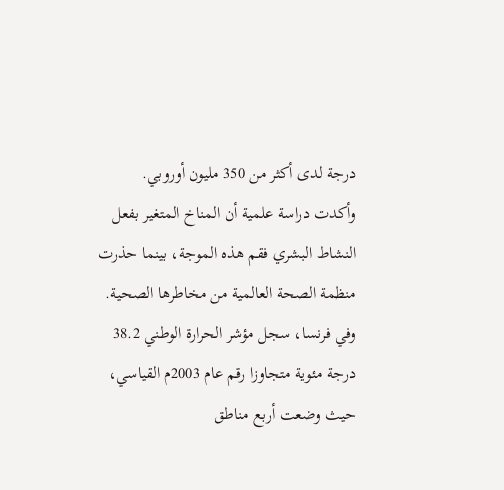درجة لدى أكثر من 350 مليون أوروبي.
وأكدت دراسة علمية أن المناخ المتغير بفعل النشاط البشري فقم هذه الموجة، بينما حذرت منظمة الصحة العالمية من مخاطرها الصحية.
وفي فرنسا، سجل مؤشر الحرارة الوطني 38.2 درجة مئوية متجاوزا رقم عام 2003م القياسي، حيث وضعت أربع مناطق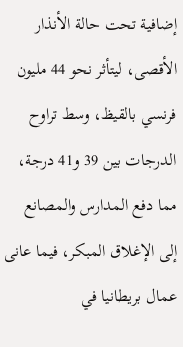إضافية تحت حالة الأنذار الأقصى، ليتأثر نحو 44 مليون فرنسي بالقيظ، وسط تراوح الدرجات بين 39 و41 درجة، مما دفع المدارس والمصانع إلى الإغلاق المبكر، فيما عانى عمال بريطانيا في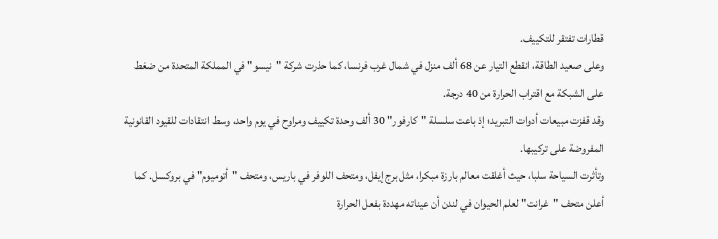قطارات تفتقر للتكييف.
وعلى صعيد الطاقة، انقطع التيار عن 68 ألف منزل في شمال غرب فرنسا، كما حذرت شركة "نيسو" في المملكة المتحدة من ضغط على الشبكة مع اقتراب الحرارة من 40 درجة.
وقد قفزت مبيعات أدوات التبريد؛ إذ باعت سلسلة "كارفور" 30 ألف وحدة تكييف ومراوح في يوم واحد، وسط انتقادات للقيود القانونية المفروضة على تركيبها.
وتأثرت السياحة سلبا، حيث أغلقت معالم بارزة مبكرا، مثل برج إيفل، ومتحف اللوفر في باريس، ومتحف "أتوميوم" في بروكسل. كما أعلن متحف "غرانت" لعلم الحيوان في لندن أن عيناته مهددة بفعل الحرارة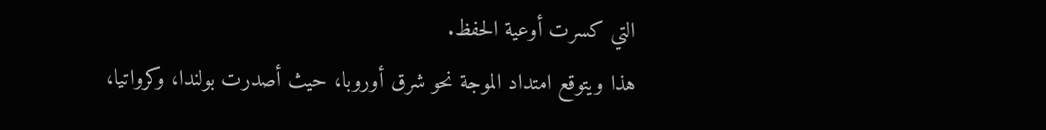التي كسرت أوعية الحفظ.
هذا ويتوقع امتداد الموجة نحو شرق أوروبا، حيث أصدرت بولندا، وكرواتيا،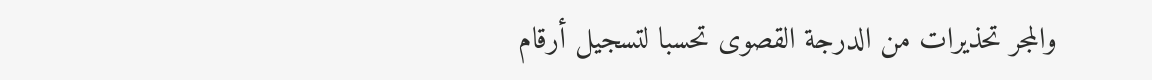والمجر تحذيرات من الدرجة القصوى تحسبا لتسجيل أرقام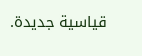قياسية جديدة.